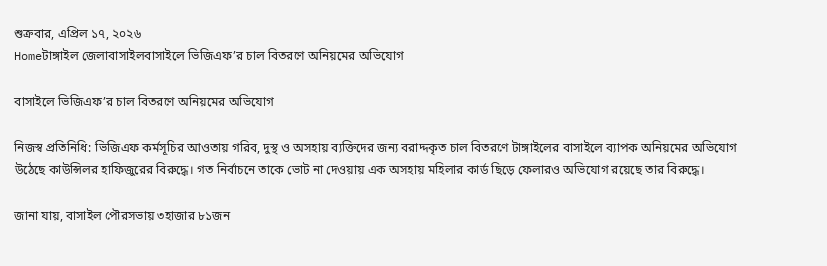শুক্রবার, এপ্রিল ১৭, ২০২৬
Homeটাঙ্গাইল জেলাবাসাইলবাসাইলে ভিজিএফ’র চাল বিতরণে অনিয়মের অভিযোগ

বাসাইলে ভিজিএফ’র চাল বিতরণে অনিয়মের অভিযোগ

নিজস্ব প্রতিনিধি: ভিজিএফ কর্মসূচির আওতায় গরিব, দুস্থ ও অসহায় ব্যক্তিদের জন্য বরাদ্দকৃত চাল বিতরণে টাঙ্গাইলের বাসাইলে ব্যাপক অনিয়মের অভিযোগ উঠেছে কাউন্সিলর হাফিজুরের বিরুদ্ধে। গত নির্বাচনে তাকে ভোট না দেওয়ায় এক অসহায় মহিলার কার্ড ছিড়ে ফেলারও অভিযোগ রয়েছে তার বিরুদ্ধে।

জানা যায়, বাসাইল পৌরসভায় ৩হাজার ৮১জন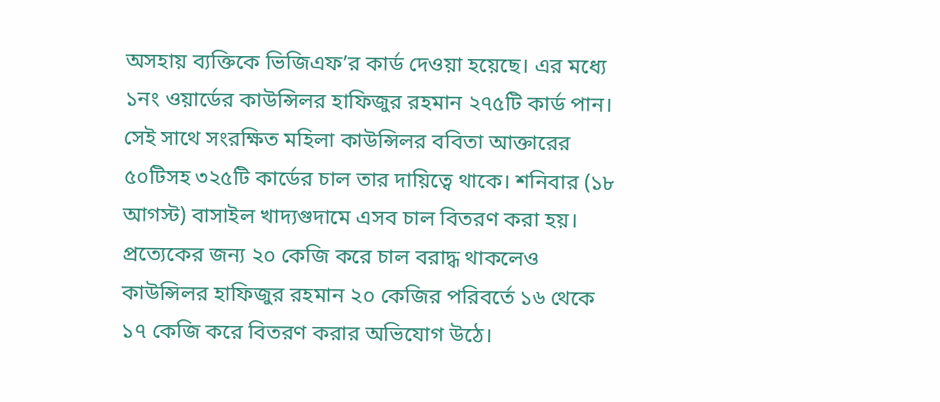অসহায় ব্যক্তিকে ভিজিএফ’র কার্ড দেওয়া হয়েছে। এর মধ্যে ১নং ওয়ার্ডের কাউন্সিলর হাফিজুর রহমান ২৭৫টি কার্ড পান। সেই সাথে সংরক্ষিত মহিলা কাউন্সিলর ববিতা আক্তারের ৫০টিসহ ৩২৫টি কার্ডের চাল তার দায়িত্বে থাকে। শনিবার (১৮ আগস্ট) বাসাইল খাদ্যগুদামে এসব চাল বিতরণ করা হয়। প্রত্যেকের জন্য ২০ কেজি করে চাল বরাদ্ধ থাকলেও কাউন্সিলর হাফিজুর রহমান ২০ কেজির পরিবর্তে ১৬ থেকে ১৭ কেজি করে বিতরণ করার অভিযোগ উঠে।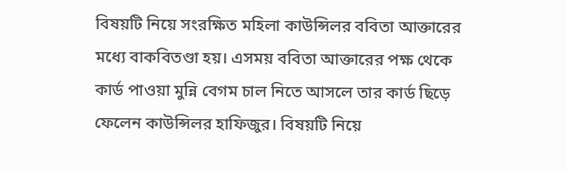বিষয়টি নিয়ে সংরক্ষিত মহিলা কাউন্সিলর ববিতা আক্তারের মধ্যে বাকবিতণ্ডা হয়। এসময় ববিতা আক্তারের পক্ষ থেকে কার্ড পাওয়া মুন্নি বেগম চাল নিতে আসলে তার কার্ড ছিড়ে ফেলেন কাউন্সিলর হাফিজুর। বিষয়টি নিয়ে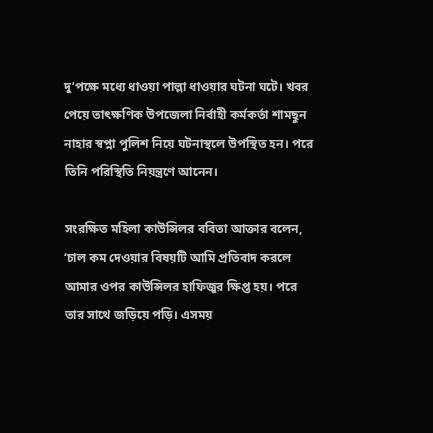দু’পক্ষে মধ্যে ধাওয়া পাল্লা ধাওয়ার ঘটনা ঘটে। খবর পেয়ে তাৎক্ষণিক উপজেলা নির্বাহী কর্মকর্তা শামছুন নাহার স্বপ্না পুলিশ নিয়ে ঘটনাস্থলে উপস্থিত হন। পরে তিনি পরিস্থিতি নিয়ন্ত্রণে আনেন।

সংরক্ষিত মহিলা কাউন্সিলর ববিতা আক্তার বলেন, ‘চাল কম দেওয়ার বিষয়টি আমি প্রতিবাদ করলে আমার ওপর কাউন্সিলর হাফিজুর ক্ষিপ্ত হয়। পরে তার সাথে জড়িয়ে পড়ি। এসময়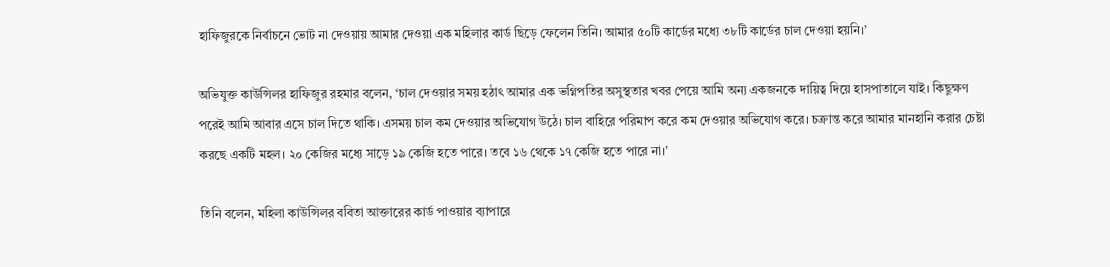হাফিজুরকে নির্বাচনে ভোট না দেওয়ায় আমার দেওয়া এক মহিলার কার্ড ছিড়ে ফেলেন তিনি। আমার ৫০টি কার্ডের মধ্যে ৩৮টি কার্ডের চাল দেওয়া হয়নি।’

অভিযুক্ত কাউন্সিলর হাফিজুর রহমার বলেন, ‘চাল দেওয়ার সময় হঠাৎ আমার এক ভগ্নিপতির অসুস্থতার খবর পেয়ে আমি অন্য একজনকে দায়িত্ব দিয়ে হাসপাতালে যাই। কিছুক্ষণ পরেই আমি আবার এসে চাল দিতে থাকি। এসময় চাল কম দেওয়ার অভিযোগ উঠে। চাল বাহিরে পরিমাপ করে কম দেওয়ার অভিযোগ করে। চক্রান্ত করে আমার মানহানি করার চেষ্টা করছে একটি মহল। ২০ কেজির মধ্যে সাড়ে ১৯ কেজি হতে পারে। তবে ১৬ থেকে ১৭ কেজি হতে পারে না।’

তিনি বলেন, মহিলা কাউন্সিলর ববিতা আক্তারের কার্ড পাওয়ার ব্যাপারে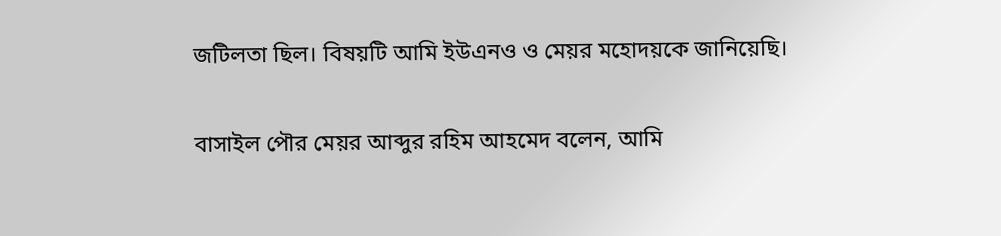জটিলতা ছিল। বিষয়টি আমি ইউএনও ও মেয়র মহোদয়কে জানিয়েছি।

বাসাইল পৌর মেয়র আব্দুর রহিম আহমেদ বলেন, আমি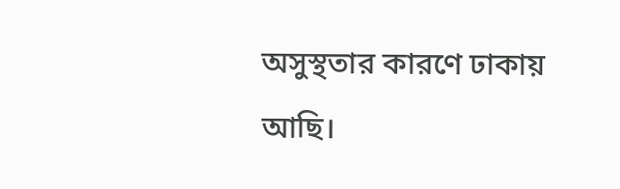অসুস্থতার কারণে ঢাকায় আছি।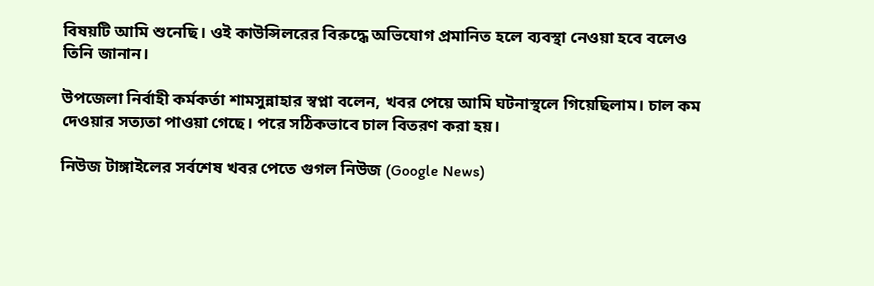বিষয়টি আমি শুনেছি। ওই কাউন্সিলরের বিরুদ্ধে অভিযোগ প্রমানিত হলে ব্যবস্থা নেওয়া হবে বলেও তিনি জানান।

উপজেলা নির্বাহী কর্মকর্তা শামসুন্নাহার স্বপ্না বলেন, খবর পেয়ে আমি ঘটনাস্থলে গিয়েছিলাম। চাল কম দেওয়ার সত্যতা পাওয়া গেছে। পরে সঠিকভাবে চাল বিতরণ করা হয়।

নিউজ টাঙ্গাইলের সর্বশেষ খবর পেতে গুগল নিউজ (Google News)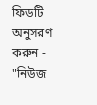ফিডটি অনুসরণ করুন - "নিউজ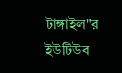টাঙ্গাইল"র ইউটিউব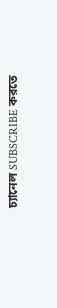চ্যানেল SUBSCRIBE করতে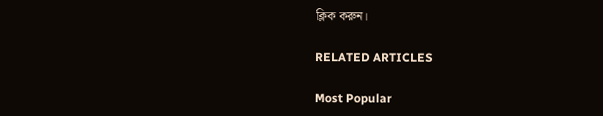ক্লিক করুন।

RELATED ARTICLES

Most Popular